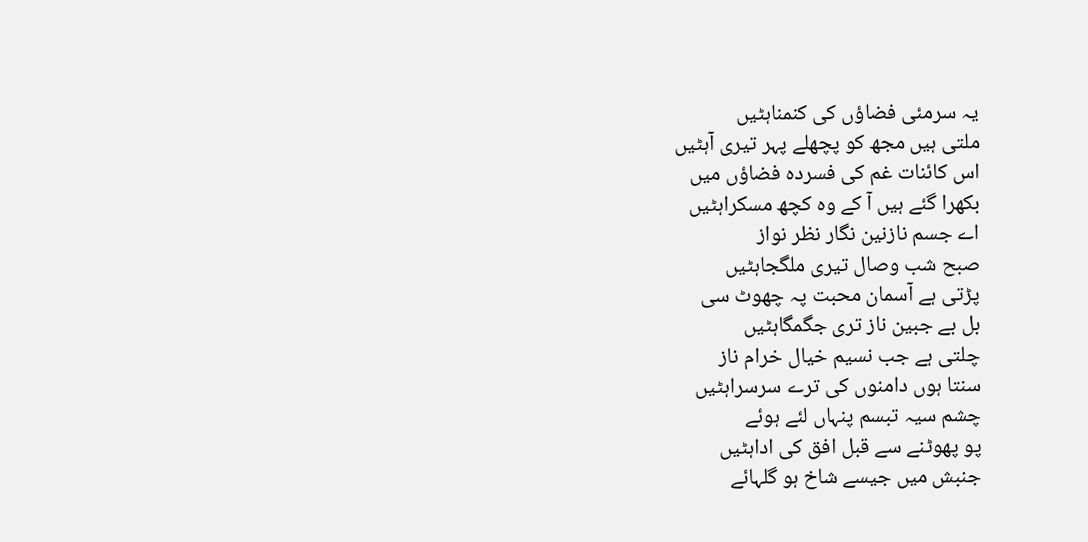یہ سرمئی فضاؤں کی کنمناہٹیں
ملتی ہیں مجھ کو پچھلے پہر تیری آہٹیں
اس کائنات غم کی فسردہ فضاؤں میں
بکھرا گئے ہیں آ کے وہ کچھ مسکراہٹیں
اے جسم نازنین نگار نظر نواز
صبح شب وصال تیری ملگجاہٹیں
پڑتی ہے آسمان محبت پہ چھوٹ سی
بل بے جبین ناز تری جگمگاہٹیں
چلتی ہے جب نسیم خیال خرام ناز
سنتا ہوں دامنوں کی ترے سرسراہٹیں
چشم سیہ تبسم پنہاں لئے ہوئے
پو پھوٹنے سے قبل افق کی اداہٹیں
جنبش میں جیسے شاخ ہو گلہائے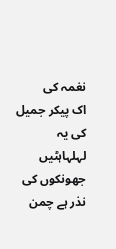نغمہ کی
اک پیکر جمیل کی یہ لہلہاہٹیں
جھونکوں کی نذر ہے چمن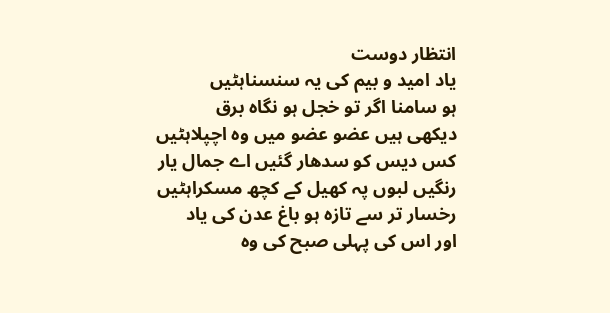انتظار دوست
یاد امید و بیم کی یہ سنسناہٹیں
ہو سامنا اگر تو خجل ہو نگاہ برق
دیکھی ہیں عضو عضو میں وہ اچپلاہٹیں
کس دیس کو سدھار گئیں اے جمال یار
رنگیں لبوں پہ کھیل کے کچھ مسکراہٹیں
رخسار تر سے تازہ ہو باغ عدن کی یاد
اور اس کی پہلی صبح کی وہ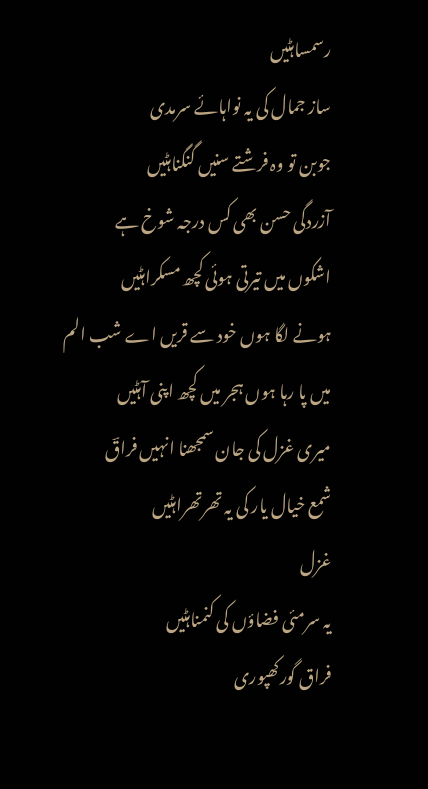رسمساہٹیں
ساز جمال کی یہ نواہائے سرمدی
جوبن تو وہ فرشتے سنیں گنگناہٹیں
آزردگی حسن بھی کس درجہ شوخ ہے
اشکوں میں تیرتی ہوئی کچھ مسکراہٹیں
ہونے لگا ہوں خود سے قریں اے شب الم
میں پا رہا ہوں ہجر میں کچھ اپنی آہٹیں
میری غزل کی جان سمجھنا انہیں فراقؔ
شمع خیال یار کی یہ تھرتھراہٹیں
غزل
یہ سرمئی فضاؤں کی کنمناہٹیں
فراق گورکھپوری